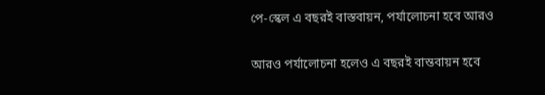পে-স্কেল এ বছরই বাস্তবায়ন, পর্যালোচনা হবে আরও

আরও পর্যালোচনা হলেও এ বছরই বাস্তবায়ন হবে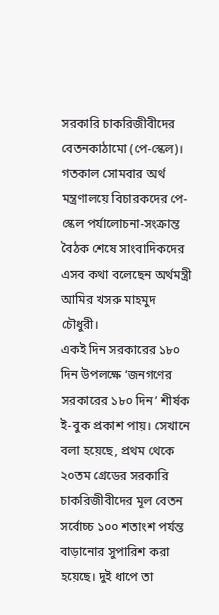সরকারি চাকরিজীবীদের বেতনকাঠামো (পে-স্কেল)। গতকাল সোমবার অর্থ মন্ত্রণালয়ে বিচারকদের পে-স্কেল পর্যালোচনা-সংক্রান্ত বৈঠক শেষে সাংবাদিকদের এসব কথা বলেছেন অর্থমন্ত্রী আমির খসরু মাহমুদ চৌধুরী।
একই দিন সরকারের ১৮০ দিন উপলক্ষে ‘জনগণের সরকারের ১৮০ দিন’ শীর্ষক ই-বুক প্রকাশ পায়। সেখানে বলা হয়েছে, প্রথম থেকে ২০তম গ্রেডের সরকারি চাকরিজীবীদের মূল বেতন সর্বোচ্চ ১০০ শতাংশ পর্যন্ত বাড়ানোর সুপারিশ করা হয়েছে। দুই ধাপে তা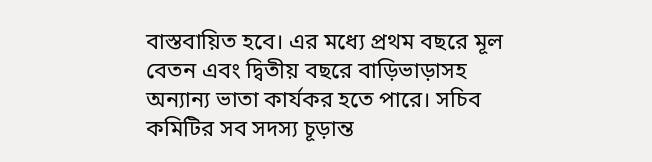বাস্তবায়িত হবে। এর মধ্যে প্রথম বছরে মূল বেতন এবং দ্বিতীয় বছরে বাড়িভাড়াসহ অন্যান্য ভাতা কার্যকর হতে পারে। সচিব কমিটির সব সদস্য চূড়ান্ত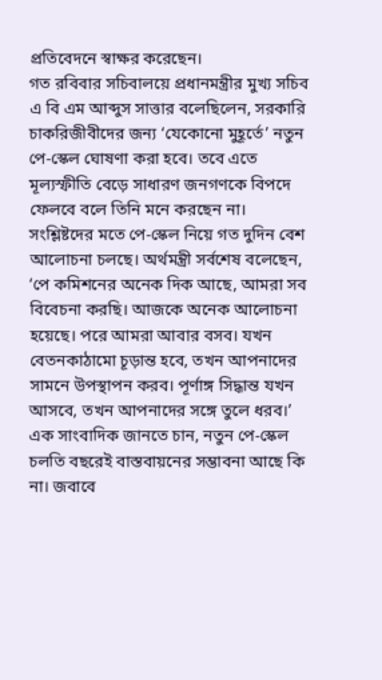প্রতিবেদনে স্বাক্ষর করেছেন।
গত রবিবার সচিবালয়ে প্রধানমন্ত্রীর মুখ্য সচিব এ বি এম আব্দুস সাত্তার বলেছিলেন, সরকারি চাকরিজীবীদের জন্য ‘যেকোনো মুহূর্তে’ নতুন পে-স্কেল ঘোষণা করা হবে। তবে এতে মূল্যস্ফীতি বেড়ে সাধারণ জনগণকে বিপদে ফেলবে বলে তিনি মনে করছেন না।
সংশ্লিষ্টদের মতে পে-স্কেল নিয়ে গত দুদিন বেশ আলোচনা চলছে। অর্থমন্ত্রী সর্বশেষ বলেছেন, ‘পে কমিশনের অনেক দিক আছে, আমরা সব বিবেচনা করছি। আজকে অনেক আলোচনা হয়েছে। পরে আমরা আবার বসব। যখন বেতনকাঠামো চূড়ান্ত হবে, তখন আপনাদের সামনে উপস্থাপন করব। পূর্ণাঙ্গ সিদ্ধান্ত যখন আসবে, তখন আপনাদের সঙ্গে তুলে ধরব।’
এক সাংবাদিক জানতে চান, নতুন পে-স্কেল চলতি বছরেই বাস্তবায়নের সম্ভাবনা আছে কি না। জবাবে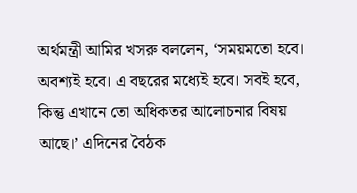অর্থমন্ত্রী আমির খসরু বললেন, ‘সময়মতো হবে। অবশ্যই হবে। এ বছরের মধ্যেই হবে। সবই হবে, কিন্তু এখানে তো অধিকতর আলোচনার বিষয় আছে।’ এদিনের বৈঠক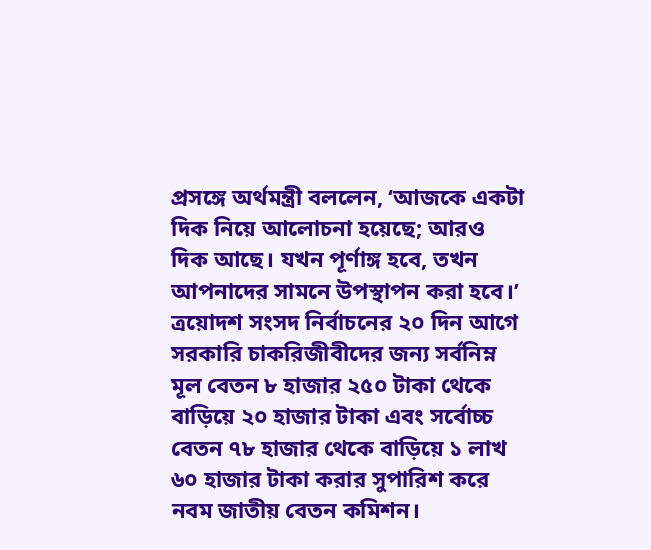প্রসঙ্গে অর্থমন্ত্রী বললেন, ‘আজকে একটা দিক নিয়ে আলোচনা হয়েছে; আরও দিক আছে। যখন পূর্ণাঙ্গ হবে, তখন আপনাদের সামনে উপস্থাপন করা হবে।’
ত্রয়োদশ সংসদ নির্বাচনের ২০ দিন আগে সরকারি চাকরিজীবীদের জন্য সর্বনিম্ন মূল বেতন ৮ হাজার ২৫০ টাকা থেকে বাড়িয়ে ২০ হাজার টাকা এবং সর্বোচ্চ বেতন ৭৮ হাজার থেকে বাড়িয়ে ১ লাখ ৬০ হাজার টাকা করার সুপারিশ করে নবম জাতীয় বেতন কমিশন।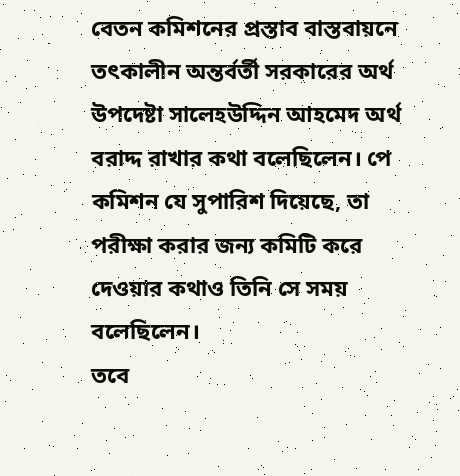বেতন কমিশনের প্রস্তাব বাস্তবায়নে তৎকালীন অন্তর্বর্তী সরকারের অর্থ উপদেষ্টা সালেহউদ্দিন আহমেদ অর্থ বরাদ্দ রাখার কথা বলেছিলেন। পে কমিশন যে সুপারিশ দিয়েছে, তা পরীক্ষা করার জন্য কমিটি করে দেওয়ার কথাও তিনি সে সময় বলেছিলেন।
তবে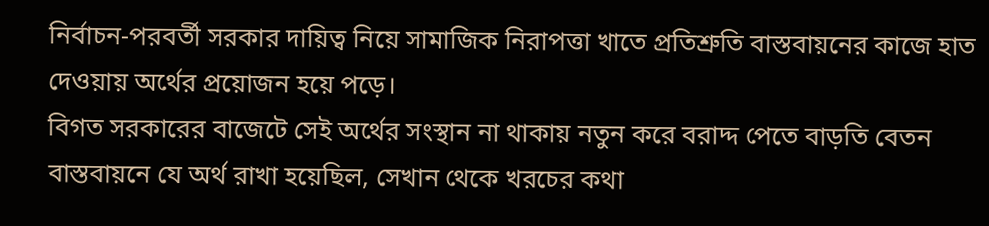নির্বাচন-পরবর্তী সরকার দায়িত্ব নিয়ে সামাজিক নিরাপত্তা খাতে প্রতিশ্রুতি বাস্তবায়নের কাজে হাত দেওয়ায় অর্থের প্রয়োজন হয়ে পড়ে।
বিগত সরকারের বাজেটে সেই অর্থের সংস্থান না থাকায় নতুন করে বরাদ্দ পেতে বাড়তি বেতন বাস্তবায়নে যে অর্থ রাখা হয়েছিল, সেখান থেকে খরচের কথা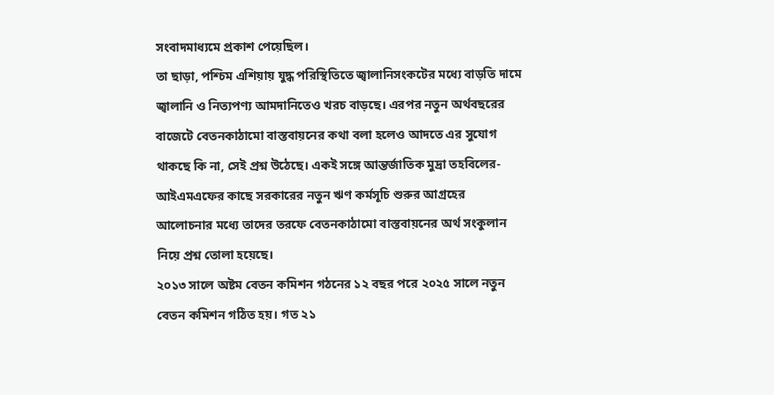সংবাদমাধ্যমে প্রকাশ পেয়েছিল।
তা ছাড়া, পশ্চিম এশিয়ায় যুদ্ধ পরিস্থিতিতে জ্বালানিসংকটের মধ্যে বাড়তি দামে জ্বালানি ও নিত্যপণ্য আমদানিতেও খরচ বাড়ছে। এরপর নতুন অর্থবছরের বাজেটে বেতনকাঠামো বাস্তবায়নের কথা বলা হলেও আদতে এর সুযোগ থাকছে কি না, সেই প্রশ্ন উঠেছে। একই সঙ্গে আন্তর্জাতিক মুদ্রা তহবিলের-আইএমএফের কাছে সরকারের নতুন ঋণ কর্মসূচি শুরুর আগ্রহের আলোচনার মধ্যে তাদের তরফে বেতনকাঠামো বাস্তবায়নের অর্থ সংকুলান নিয়ে প্রশ্ন তোলা হয়েছে।
২০১৩ সালে অষ্টম বেতন কমিশন গঠনের ১২ বছর পরে ২০২৫ সালে নতুন বেতন কমিশন গঠিত হয়। গত ২১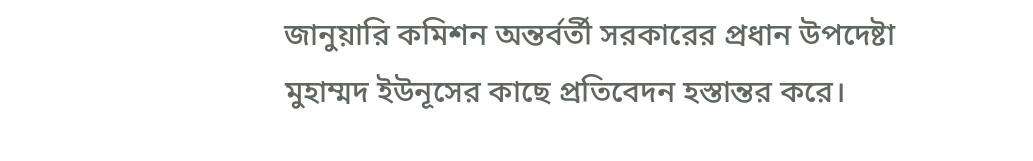জানুয়ারি কমিশন অন্তর্বর্তী সরকারের প্রধান উপদেষ্টা মুহাম্মদ ইউনূসের কাছে প্রতিবেদন হস্তান্তর করে।